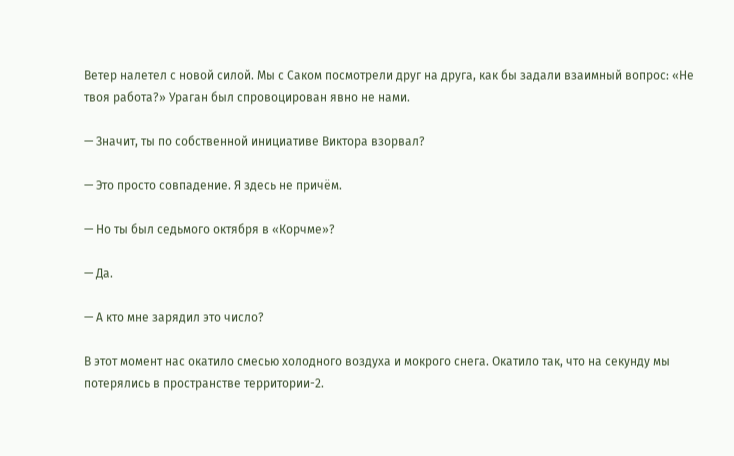Ветер налетел с новой силой. Мы с Саком посмотрели друг на друга, как бы задали взаимный вопрос: «Не твоя работа?» Ураган был спровоцирован явно не нами.

— Значит, ты по собственной инициативе Виктора взорвал?

— Это просто совпадение. Я здесь не причём.

— Но ты был седьмого октября в «Корчме»?

— Да.

— А кто мне зарядил это число?

В этот момент нас окатило смесью холодного воздуха и мокрого снега. Окатило так, что на секунду мы потерялись в пространстве территории-2.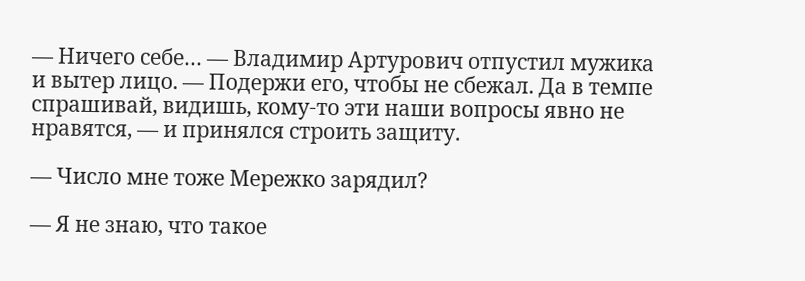— Ничего себе… — Владимир Артурович отпустил мужика и вытер лицо. — Подержи его, чтобы не сбежал. Да в темпе спрашивай, видишь, кому-то эти наши вопросы явно не нравятся, — и принялся строить защиту.

— Число мне тоже Мережко зарядил?

— Я не знаю, что такое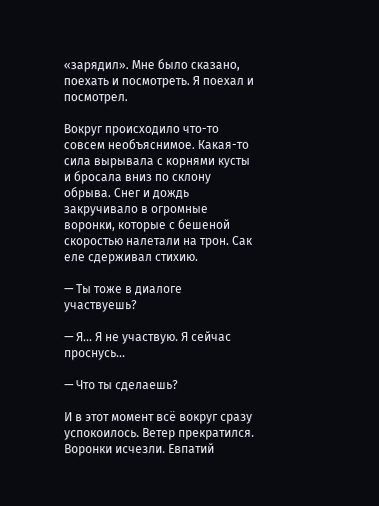«зарядил». Мне было сказано, поехать и посмотреть. Я поехал и посмотрел.

Вокруг происходило что-то совсем необъяснимое. Какая-то сила вырывала с корнями кусты и бросала вниз по склону обрыва. Снег и дождь закручивало в огромные воронки, которые с бешеной скоростью налетали на трон. Сак еле сдерживал стихию.

— Ты тоже в диалоге участвуешь?

— Я… Я не участвую. Я сейчас проснусь…

— Что ты сделаешь?

И в этот момент всё вокруг сразу успокоилось. Ветер прекратился. Воронки исчезли. Евпатий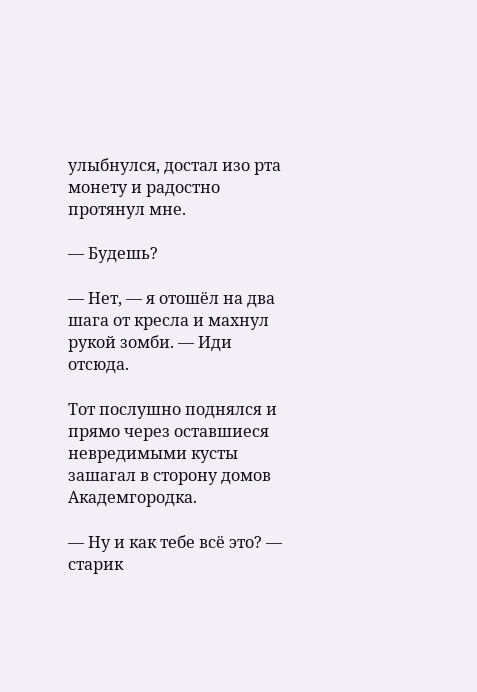улыбнулся, достал изо рта монету и радостно протянул мне.

— Будешь?

— Нет, — я отошёл на два шага от кресла и махнул рукой зомби. — Иди отсюда.

Тот послушно поднялся и прямо через оставшиеся невредимыми кусты зашагал в сторону домов Академгородка.

— Ну и как тебе всё это? — старик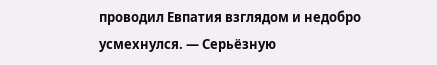проводил Евпатия взглядом и недобро усмехнулся. — Серьёзную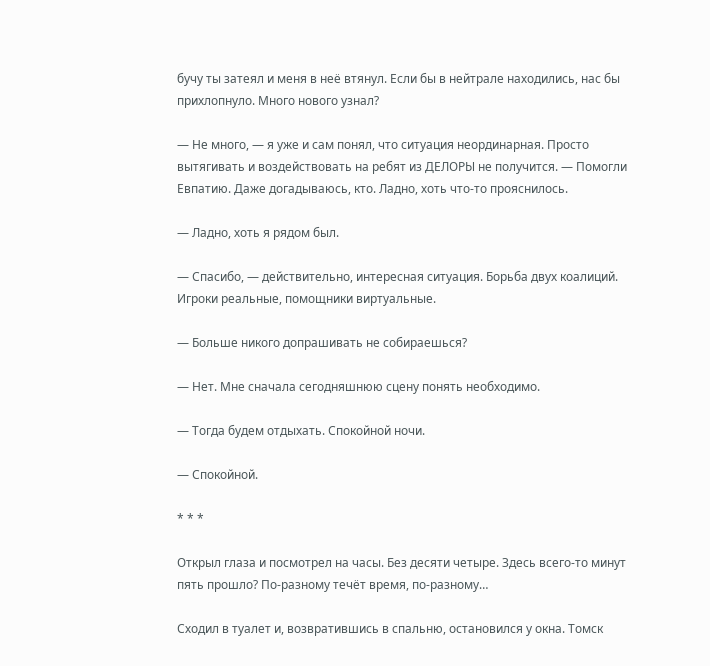бучу ты затеял и меня в неё втянул. Если бы в нейтрале находились, нас бы прихлопнуло. Много нового узнал?

— Не много, — я уже и сам понял, что ситуация неординарная. Просто вытягивать и воздействовать на ребят из ДЕЛОРЫ не получится. — Помогли Евпатию. Даже догадываюсь, кто. Ладно, хоть что-то прояснилось.

— Ладно, хоть я рядом был.

— Спасибо, — действительно, интересная ситуация. Борьба двух коалиций. Игроки реальные, помощники виртуальные.

— Больше никого допрашивать не собираешься?

— Нет. Мне сначала сегодняшнюю сцену понять необходимо.

— Тогда будем отдыхать. Спокойной ночи.

— Спокойной.

* * *

Открыл глаза и посмотрел на часы. Без десяти четыре. Здесь всего-то минут пять прошло? По-разному течёт время, по-разному…

Сходил в туалет и, возвратившись в спальню, остановился у окна. Томск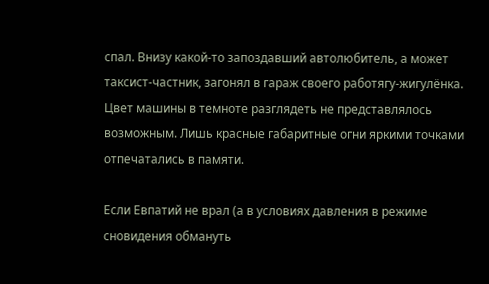спал. Внизу какой-то запоздавший автолюбитель, а может таксист-частник, загонял в гараж своего работягу-жигулёнка. Цвет машины в темноте разглядеть не представлялось возможным. Лишь красные габаритные огни яркими точками отпечатались в памяти.

Если Евпатий не врал (а в условиях давления в режиме сновидения обмануть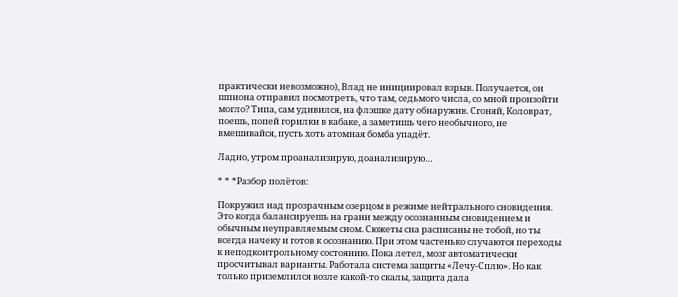практически невозможно), Влад не инициировал взрыв. Получается, он шпиона отправил посмотреть, что там, седьмого числа, со мной произойти могло? Типа, сам удивился, на флэшке дату обнаружив. Сгоняй, Коловрат, поешь, попей горилки в кабаке, а заметишь чего необычного, не вмешивайся, пусть хоть атомная бомба упадёт.

Ладно, утром проанализирую, доанализирую…

* * *Разбор полётов:

Покружил над прозрачным озерцом в режиме нейтрального сновидения. Это когда балансируешь на грани между осознанным сновидением и обычным неуправляемым сном. Сюжеты сна расписаны не тобой, но ты всегда начеку и готов к осознанию. При этом частенько случаются переходы к неподконтрольному состоянию. Пока летел, мозг автоматически просчитывал варианты. Работала система защиты «Лечу-Сплю». Но как только приземлился возле какой-то скалы, защита дала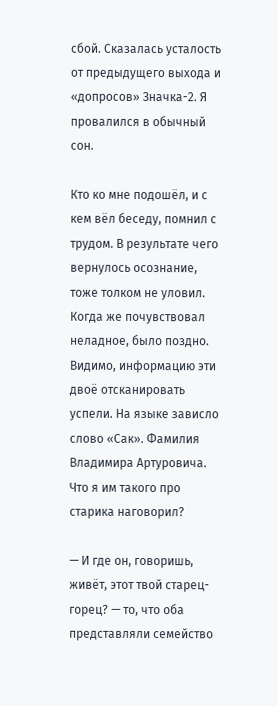сбой. Сказалась усталость от предыдущего выхода и «допросов» Значка-2. Я провалился в обычный сон.

Кто ко мне подошёл, и с кем вёл беседу, помнил с трудом. В результате чего вернулось осознание, тоже толком не уловил. Когда же почувствовал неладное, было поздно. Видимо, информацию эти двоё отсканировать успели. На языке зависло слово «Сак». Фамилия Владимира Артуровича. Что я им такого про старика наговорил?

— И где он, говоришь, живёт, этот твой старец-горец? — то, что оба представляли семейство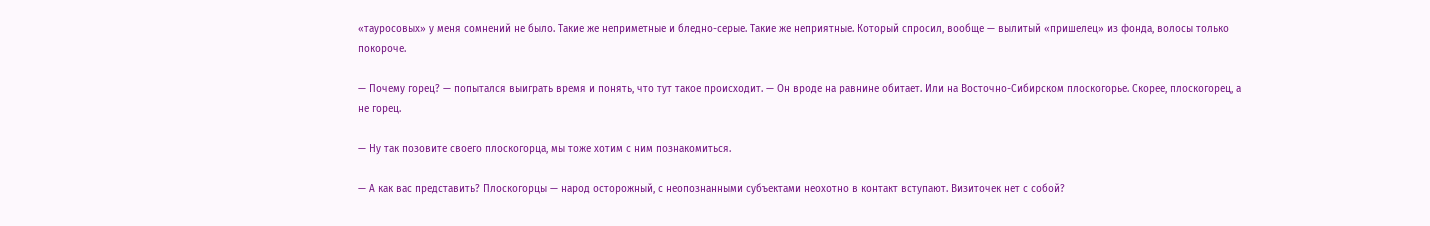«тауросовых» у меня сомнений не было. Такие же неприметные и бледно-серые. Такие же неприятные. Который спросил, вообще — вылитый «пришелец» из фонда, волосы только покороче.

— Почему горец? — попытался выиграть время и понять, что тут такое происходит. — Он вроде на равнине обитает. Или на Восточно-Сибирском плоскогорье. Скорее, плоскогорец, а не горец.

— Ну так позовите своего плоскогорца, мы тоже хотим с ним познакомиться.

— А как вас представить? Плоскогорцы — народ осторожный, с неопознанными субъектами неохотно в контакт вступают. Визиточек нет с собой?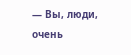— Вы, люди, очень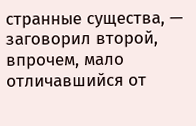странные существа, — заговорил второй, впрочем, мало отличавшийся от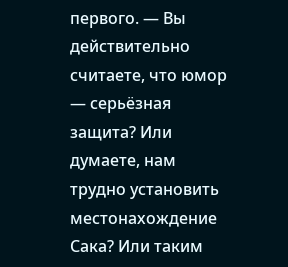первого. — Вы действительно считаете, что юмор — серьёзная защита? Или думаете, нам трудно установить местонахождение Сака? Или таким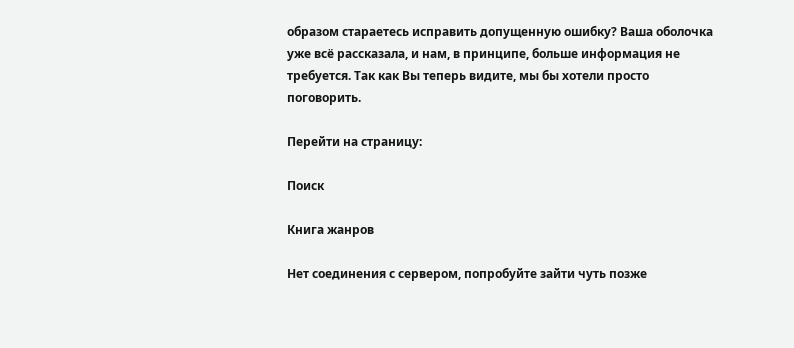образом стараетесь исправить допущенную ошибку? Ваша оболочка уже всё рассказала, и нам, в принципе, больше информация не требуется. Так как Вы теперь видите, мы бы хотели просто поговорить.

Перейти на страницу:

Поиск

Книга жанров

Нет соединения с сервером, попробуйте зайти чуть позже